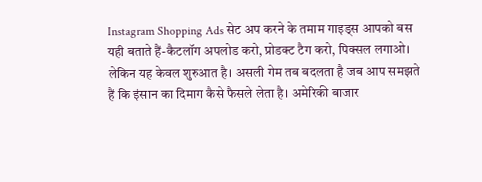Instagram Shopping Ads सेट अप करने के तमाम गाइड्स आपको बस यही बताते हैं-कैटलॉग अपलोड करो, प्रोडक्ट टैग करो, पिक्सल लगाओ। लेकिन यह केवल शुरुआत है। असली गेम तब बदलता है जब आप समझते हैं कि इंसान का दिमाग कैसे फैसले लेता है। अमेरिकी बाजार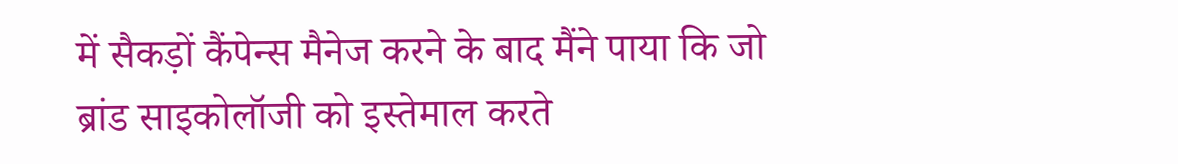में सैकड़ों कैंपेन्स मैनेज करने के बाद मैंने पाया कि जो ब्रांड साइकोलॉजी को इस्तेमाल करते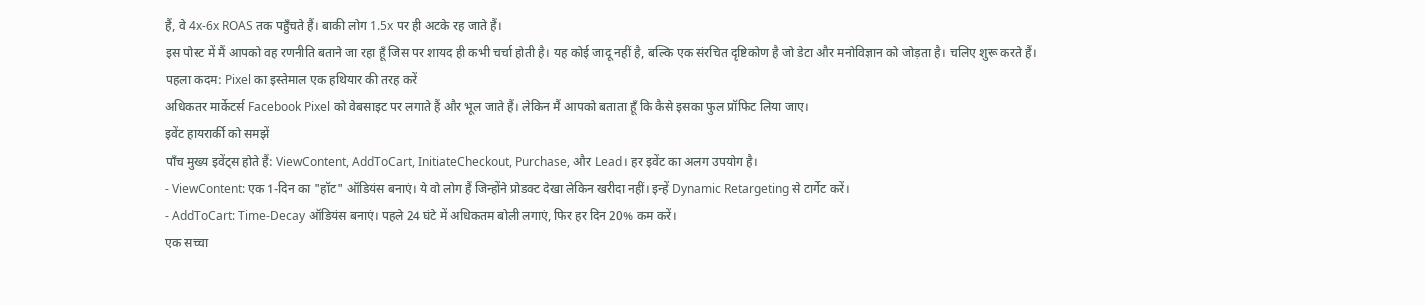हैं, वे 4x-6x ROAS तक पहुँचते हैं। बाकी लोग 1.5x पर ही अटके रह जाते हैं।
इस पोस्ट में मैं आपको वह रणनीति बताने जा रहा हूँ जिस पर शायद ही कभी चर्चा होती है। यह कोई जादू नहीं है, बल्कि एक संरचित दृष्टिकोण है जो डेटा और मनोविज्ञान को जोड़ता है। चलिए शुरू करते हैं।
पहला कदम: Pixel का इस्तेमाल एक हथियार की तरह करें
अधिकतर मार्केटर्स Facebook Pixel को वेबसाइट पर लगाते हैं और भूल जाते हैं। लेकिन मैं आपको बताता हूँ कि कैसे इसका फुल प्रॉफिट लिया जाए।
इवेंट हायरार्की को समझें
पाँच मुख्य इवेंट्स होते हैं: ViewContent, AddToCart, InitiateCheckout, Purchase, और Lead। हर इवेंट का अलग उपयोग है।
- ViewContent: एक 1-दिन का "हॉट" ऑडियंस बनाएं। ये वो लोग हैं जिन्होंने प्रोडक्ट देखा लेकिन खरीदा नहीं। इन्हें Dynamic Retargeting से टार्गेट करें।
- AddToCart: Time-Decay ऑडियंस बनाएं। पहले 24 घंटे में अधिकतम बोली लगाएं, फिर हर दिन 20% कम करें।
एक सच्चा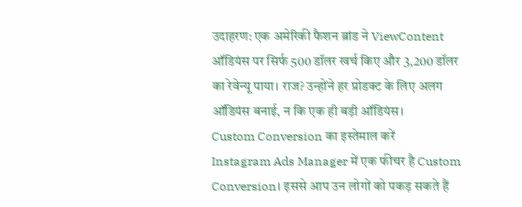उदाहरण: एक अमेरिकी फैशन ब्रांड ने ViewContent ऑडियंस पर सिर्फ 500 डॉलर खर्च किए और 3,200 डॉलर का रेवेन्यू पाया। राज? उन्होंने हर प्रोडक्ट के लिए अलग ऑडियंस बनाई, न कि एक ही बड़ी ऑडियंस।
Custom Conversion का इस्तेमाल करें
Instagram Ads Manager में एक फीचर है Custom Conversion। इससे आप उन लोगों को पकड़ सकते हैं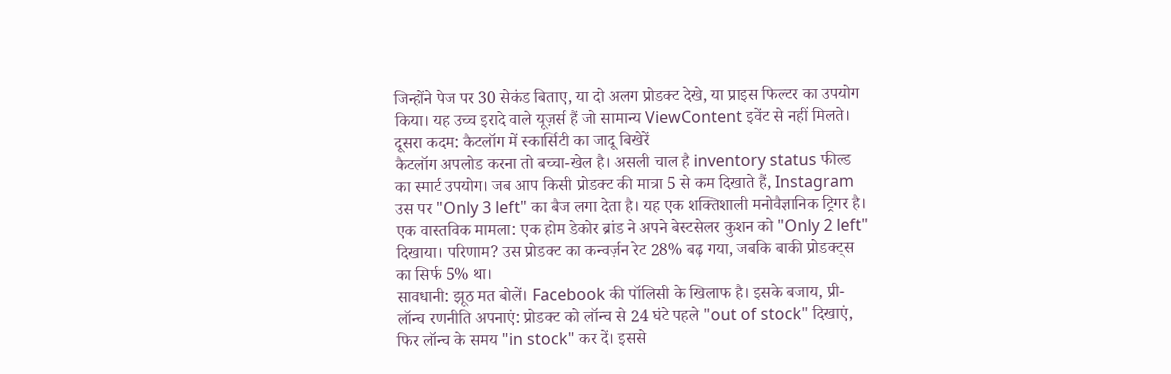जिन्होंने पेज पर 30 सेकंड बिताए, या दो अलग प्रोडक्ट देखे, या प्राइस फिल्टर का उपयोग किया। यह उच्च इरादे वाले यूज़र्स हैं जो सामान्य ViewContent इवेंट से नहीं मिलते।
दूसरा कदम: कैटलॉग में स्कार्सिटी का जादू बिखेरें
कैटलॉग अपलोड करना तो बच्चा-खेल है। असली चाल है inventory status फील्ड का स्मार्ट उपयोग। जब आप किसी प्रोडक्ट की मात्रा 5 से कम दिखाते हैं, Instagram उस पर "Only 3 left" का बैज लगा देता है। यह एक शक्तिशाली मनोवैज्ञानिक ट्रिगर है।
एक वास्तविक मामला: एक होम डेकोर ब्रांड ने अपने बेस्टसेलर कुशन को "Only 2 left" दिखाया। परिणाम? उस प्रोडक्ट का कन्वर्ज़न रेट 28% बढ़ गया, जबकि बाकी प्रोडक्ट्स का सिर्फ 5% था।
सावधानी: झूठ मत बोलें। Facebook की पॉलिसी के खिलाफ है। इसके बजाय, प्री-लॉन्च रणनीति अपनाएं: प्रोडक्ट को लॉन्च से 24 घंटे पहले "out of stock" दिखाएं, फिर लॉन्च के समय "in stock" कर दें। इससे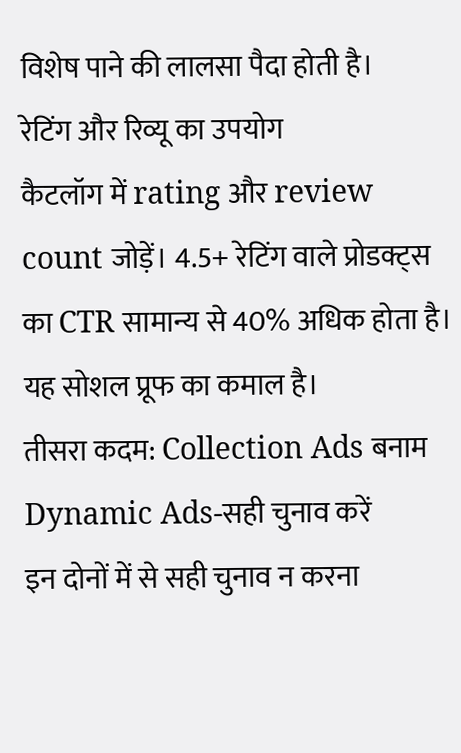विशेष पाने की लालसा पैदा होती है।
रेटिंग और रिव्यू का उपयोग
कैटलॉग में rating और review count जोड़ें। 4.5+ रेटिंग वाले प्रोडक्ट्स का CTR सामान्य से 40% अधिक होता है। यह सोशल प्रूफ का कमाल है।
तीसरा कदम: Collection Ads बनाम Dynamic Ads-सही चुनाव करें
इन दोनों में से सही चुनाव न करना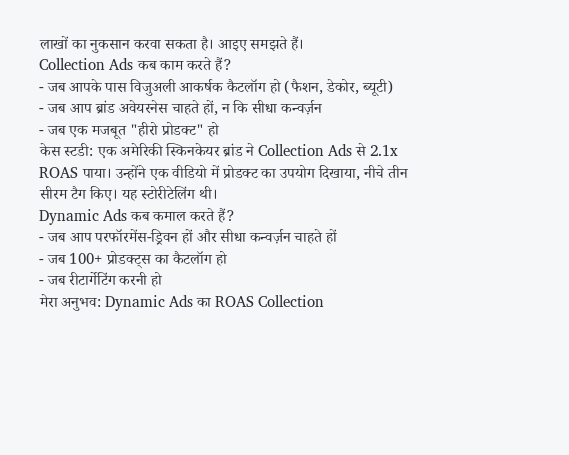लाखों का नुकसान करवा सकता है। आइए समझते हैं।
Collection Ads कब काम करते हैं?
- जब आपके पास विजुअली आकर्षक कैटलॉग हो (फैशन, डेकोर, ब्यूटी)
- जब आप ब्रांड अवेयरनेस चाहते हों, न कि सीधा कन्वर्ज़न
- जब एक मजबूत "हीरो प्रोडक्ट" हो
केस स्टडी: एक अमेरिकी स्किनकेयर ब्रांड ने Collection Ads से 2.1x ROAS पाया। उन्होंने एक वीडियो में प्रोडक्ट का उपयोग दिखाया, नीचे तीन सीरम टैग किए। यह स्टोरीटेलिंग थी।
Dynamic Ads कब कमाल करते हैं?
- जब आप परफॉरमेंस-ड्रिवन हों और सीधा कन्वर्ज़न चाहते हों
- जब 100+ प्रोडक्ट्स का कैटलॉग हो
- जब रीटार्गेटिंग करनी हो
मेरा अनुभव: Dynamic Ads का ROAS Collection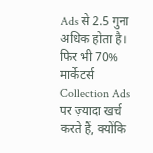Ads से 2.5 गुना अधिक होता है। फिर भी 70% मार्केटर्स Collection Ads पर ज़्यादा खर्च करते हैं, क्योंकि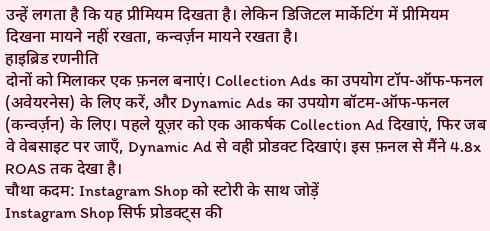उन्हें लगता है कि यह प्रीमियम दिखता है। लेकिन डिजिटल मार्केटिंग में प्रीमियम दिखना मायने नहीं रखता, कन्वर्ज़न मायने रखता है।
हाइब्रिड रणनीति
दोनों को मिलाकर एक फ़नल बनाएं। Collection Ads का उपयोग टॉप-ऑफ-फनल (अवेयरनेस) के लिए करें, और Dynamic Ads का उपयोग बॉटम-ऑफ-फनल (कन्वर्ज़न) के लिए। पहले यूज़र को एक आकर्षक Collection Ad दिखाएं, फिर जब वे वेबसाइट पर जाएँ, Dynamic Ad से वही प्रोडक्ट दिखाएं। इस फ़नल से मैंने 4.8x ROAS तक देखा है।
चौथा कदम: Instagram Shop को स्टोरी के साथ जोड़ें
Instagram Shop सिर्फ प्रोडक्ट्स की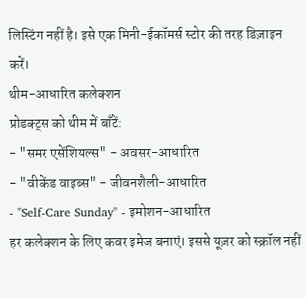लिस्टिंग नहीं है। इसे एक मिनी-ईकॉमर्स स्टोर की तरह डिज़ाइन करें।
थीम-आधारित कलेक्शन
प्रोडक्ट्स को थीम में बाँटें:
- "समर एसेंशियल्स" - अवसर-आधारित
- "वीकेंड वाइब्स" - जीवनशैली-आधारित
- "Self-Care Sunday" - इमोशन-आधारित
हर कलेक्शन के लिए कवर इमेज बनाएं। इससे यूज़र को स्क्रॉल नहीं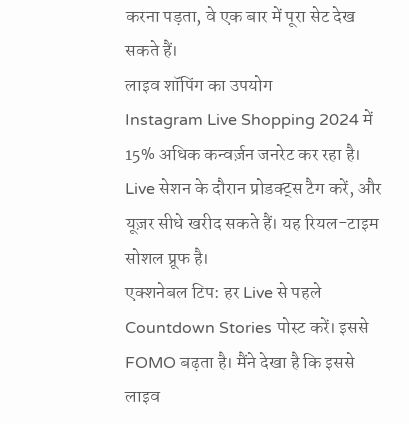करना पड़ता, वे एक बार में पूरा सेट देख सकते हैं।
लाइव शॉपिंग का उपयोग
Instagram Live Shopping 2024 में 15% अधिक कन्वर्ज़न जनरेट कर रहा है। Live सेशन के दौरान प्रोडक्ट्स टैग करें, और यूज़र सीधे खरीद सकते हैं। यह रियल-टाइम सोशल प्रूफ है।
एक्शनेबल टिप: हर Live से पहले Countdown Stories पोस्ट करें। इससे FOMO बढ़ता है। मैंने देखा है कि इससे लाइव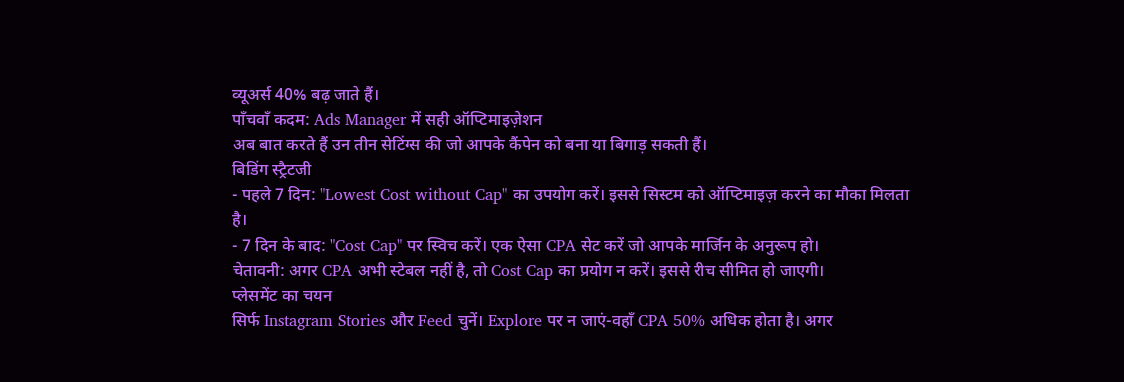व्यूअर्स 40% बढ़ जाते हैं।
पाँचवाँ कदम: Ads Manager में सही ऑप्टिमाइज़ेशन
अब बात करते हैं उन तीन सेटिंग्स की जो आपके कैंपेन को बना या बिगाड़ सकती हैं।
बिडिंग स्ट्रैटजी
- पहले 7 दिन: "Lowest Cost without Cap" का उपयोग करें। इससे सिस्टम को ऑप्टिमाइज़ करने का मौका मिलता है।
- 7 दिन के बाद: "Cost Cap" पर स्विच करें। एक ऐसा CPA सेट करें जो आपके मार्जिन के अनुरूप हो।
चेतावनी: अगर CPA अभी स्टेबल नहीं है, तो Cost Cap का प्रयोग न करें। इससे रीच सीमित हो जाएगी।
प्लेसमेंट का चयन
सिर्फ Instagram Stories और Feed चुनें। Explore पर न जाएं-वहाँ CPA 50% अधिक होता है। अगर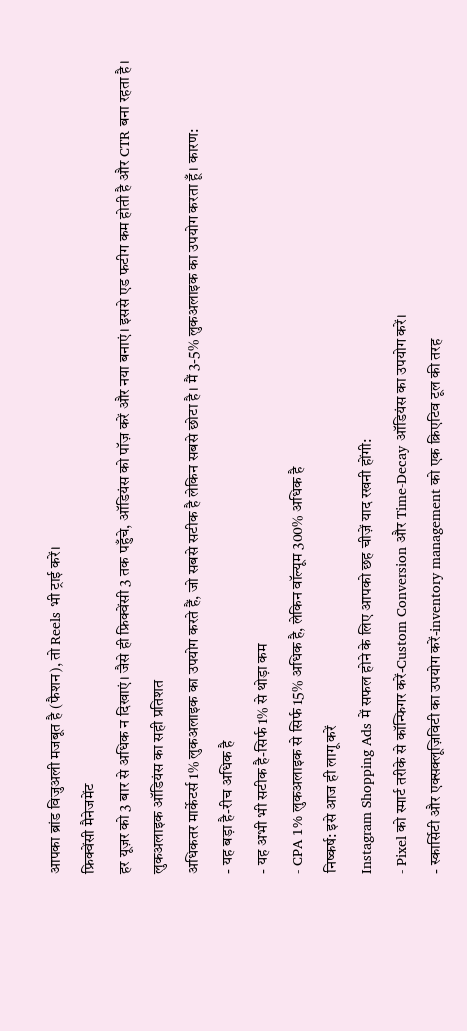आपका ब्रांड विजुअली मजबूत है (फैशन), तो Reels भी ट्राई करें।
फ्रिक्वेंसी मैनेजमेंट
हर यूज़र को 3 बार से अधिक न दिखाएं। जैसे ही फ्रिक्वेंसी 3 तक पहुँचे, ऑडियंस को पॉज़ करें और नया बनाएं। इससे एड फटीग कम होती है और CTR बना रहता है।
लुकअलाइक ऑडियंस का सही प्रतिशत
अधिकतर मार्केटर्स 1% लुकअलाइक का उपयोग करते हैं, जो सबसे सटीक है लेकिन सबसे छोटा है। मैं 3-5% लुकअलाइक का उपयोग करता हूँ। कारण:
- यह बड़ा है-रीच अधिक है
- यह अभी भी सटीक है-सिर्फ 1% से थोड़ा कम
- CPA 1% लुकअलाइक से सिर्फ 15% अधिक है, लेकिन वॉल्यूम 300% अधिक है
निष्कर्ष: इसे आज ही लागू करें
Instagram Shopping Ads में सफल होने के लिए आपको छह चीज़ें याद रखनी होंगी:
- Pixel को स्मार्ट तरीके से कॉन्फिगर करें-Custom Conversion और Time-Decay ऑडियंस का उपयोग करें।
- स्कार्सिटी और एक्सक्लूज़िविटी का उपयोग करें-inventory management को एक क्रिएटिव टूल की तरह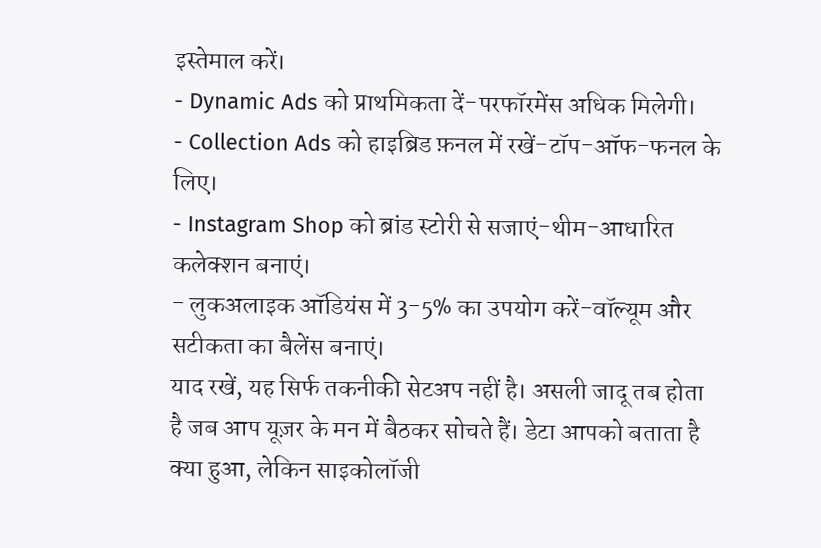इस्तेमाल करें।
- Dynamic Ads को प्राथमिकता दें-परफॉरमेंस अधिक मिलेगी।
- Collection Ads को हाइब्रिड फ़नल में रखें-टॉप-ऑफ-फनल के लिए।
- Instagram Shop को ब्रांड स्टोरी से सजाएं-थीम-आधारित कलेक्शन बनाएं।
- लुकअलाइक ऑडियंस में 3-5% का उपयोग करें-वॉल्यूम और सटीकता का बैलेंस बनाएं।
याद रखें, यह सिर्फ तकनीकी सेटअप नहीं है। असली जादू तब होता है जब आप यूज़र के मन में बैठकर सोचते हैं। डेटा आपको बताता है क्या हुआ, लेकिन साइकोलॉजी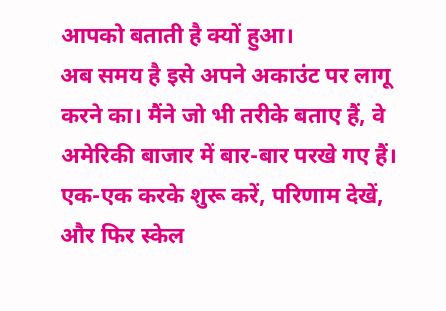आपको बताती है क्यों हुआ।
अब समय है इसे अपने अकाउंट पर लागू करने का। मैंने जो भी तरीके बताए हैं, वे अमेरिकी बाजार में बार-बार परखे गए हैं। एक-एक करके शुरू करें, परिणाम देखें, और फिर स्केल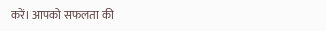करें। आपको सफलता की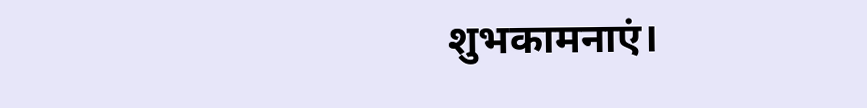शुभकामनाएं।